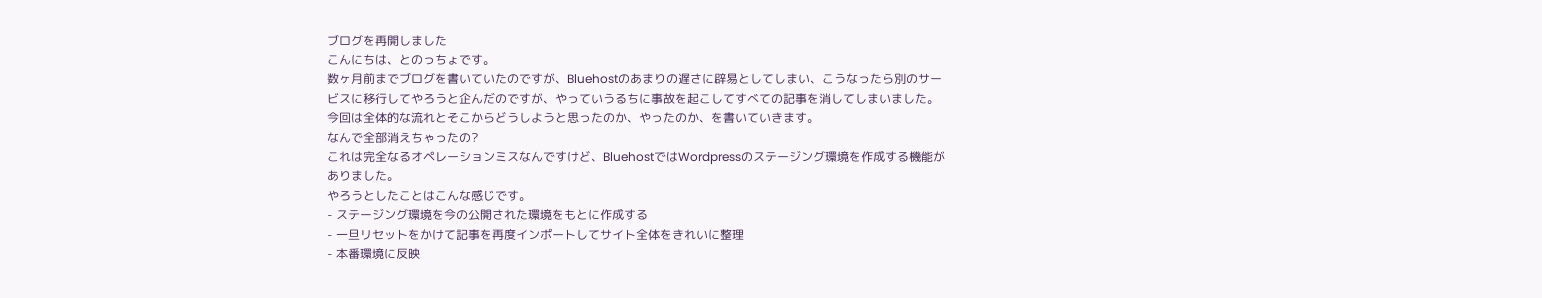ブログを再開しました
こんにちは、とのっちょです。
数ヶ月前までブログを書いていたのですが、Bluehostのあまりの遅さに辟易としてしまい、こうなったら別のサービスに移行してやろうと企んだのですが、やっていうるちに事故を起こしてすべての記事を消してしまいました。
今回は全体的な流れとそこからどうしようと思ったのか、やったのか、を書いていきます。
なんで全部消えちゃったの?
これは完全なるオペレーションミスなんですけど、BluehostではWordpressのステージング環境を作成する機能がありました。
やろうとしたことはこんな感じです。
- ステージング環境を今の公開された環境をもとに作成する
- 一旦リセットをかけて記事を再度インポートしてサイト全体をきれいに整理
- 本番環境に反映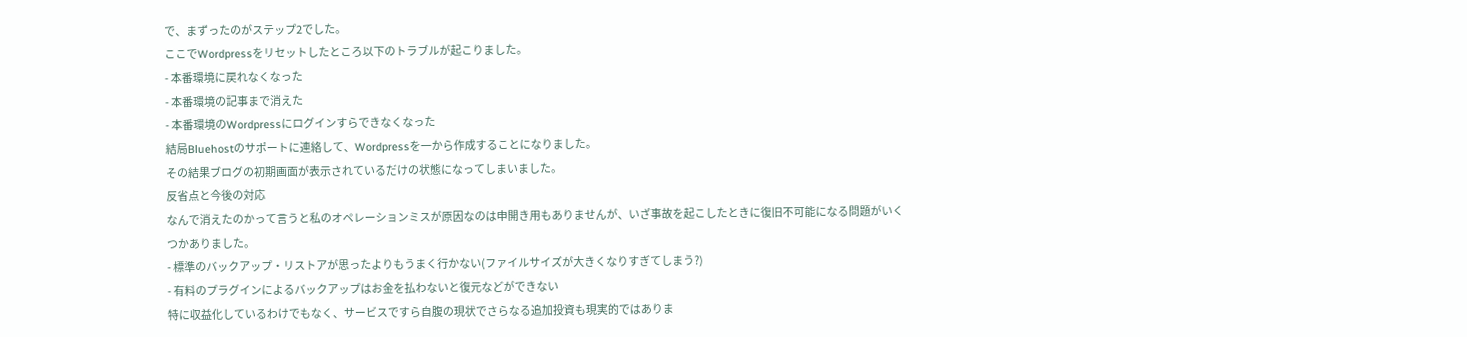で、まずったのがステップ2でした。
ここでWordpressをリセットしたところ以下のトラブルが起こりました。
- 本番環境に戻れなくなった
- 本番環境の記事まで消えた
- 本番環境のWordpressにログインすらできなくなった
結局Bluehostのサポートに連絡して、Wordpressを一から作成することになりました。
その結果ブログの初期画面が表示されているだけの状態になってしまいました。
反省点と今後の対応
なんで消えたのかって言うと私のオペレーションミスが原因なのは申開き用もありませんが、いざ事故を起こしたときに復旧不可能になる問題がいくつかありました。
- 標準のバックアップ・リストアが思ったよりもうまく行かない(ファイルサイズが大きくなりすぎてしまう?)
- 有料のプラグインによるバックアップはお金を払わないと復元などができない
特に収益化しているわけでもなく、サービスですら自腹の現状でさらなる追加投資も現実的ではありま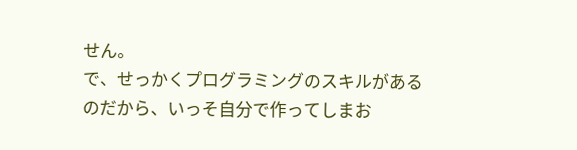せん。
で、せっかくプログラミングのスキルがあるのだから、いっそ自分で作ってしまお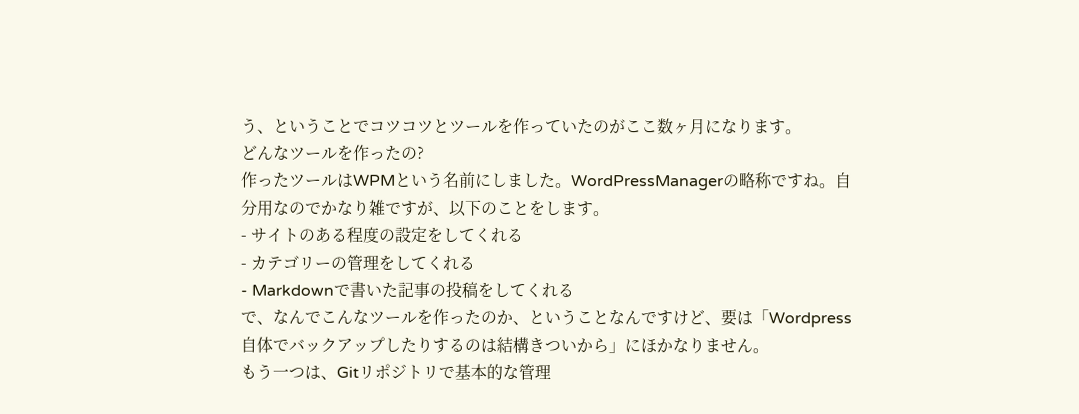う、ということでコツコツとツールを作っていたのがここ数ヶ月になります。
どんなツールを作ったの?
作ったツールはWPMという名前にしました。WordPressManagerの略称ですね。自分用なのでかなり雑ですが、以下のことをします。
- サイトのある程度の設定をしてくれる
- カテゴリーの管理をしてくれる
- Markdownで書いた記事の投稿をしてくれる
で、なんでこんなツールを作ったのか、ということなんですけど、要は「Wordpress自体でバックアップしたりするのは結構きついから」にほかなりません。
もう一つは、Gitリポジトリで基本的な管理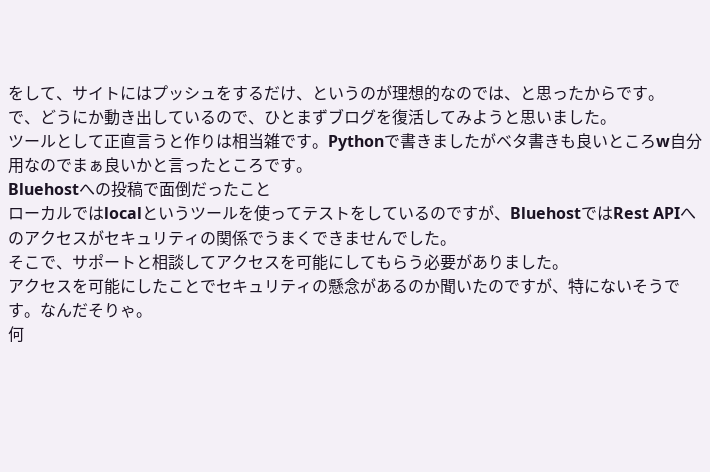をして、サイトにはプッシュをするだけ、というのが理想的なのでは、と思ったからです。
で、どうにか動き出しているので、ひとまずブログを復活してみようと思いました。
ツールとして正直言うと作りは相当雑です。Pythonで書きましたがベタ書きも良いところw自分用なのでまぁ良いかと言ったところです。
Bluehostへの投稿で面倒だったこと
ローカルではlocalというツールを使ってテストをしているのですが、BluehostではRest APIへのアクセスがセキュリティの関係でうまくできませんでした。
そこで、サポートと相談してアクセスを可能にしてもらう必要がありました。
アクセスを可能にしたことでセキュリティの懸念があるのか聞いたのですが、特にないそうです。なんだそりゃ。
何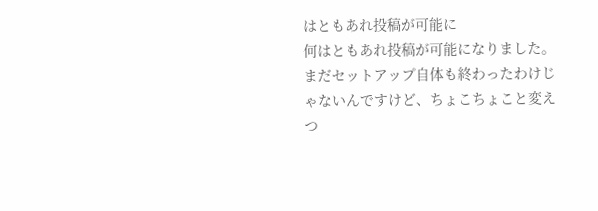はともあれ投稿が可能に
何はともあれ投稿が可能になりました。まだセットアップ自体も終わったわけじゃないんですけど、ちょこちょこと変えつ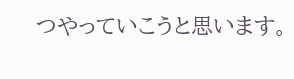つやっていこうと思います。